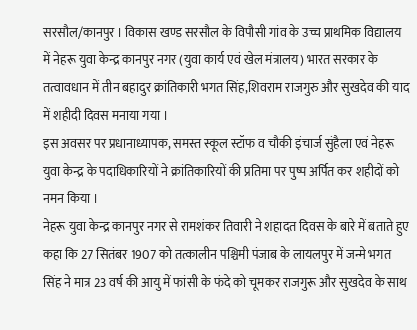सरसौल/कानपुर । विकास खण्ड सरसौल के विपौसी गांव के उच्च प्राथमिक विद्यालय में नेहरू युवा केन्द्र कानपुर नगर (युवा कार्य एवं खेल मंत्रालय) भारत सरकार के तत्वावधान में तीन बहादुर क्रांतिकारी भगत सिंह,शिवराम राजगुरु और सुखदेव की याद में शहीदी दिवस मनाया गया ।
इस अवसर पर प्रधानाध्यापक, समस्त स्कूल स्टॉफ व चौकी इंचार्ज सुंहैला एवं नेहरू युवा केन्द्र के पदाधिकारियों ने क्रांतिकारियों की प्रतिमा पर पुष्प अर्पित कर शहीदों को नमन किया ।
नेहरू युवा केन्द्र कानपुर नगर से रामशंकर तिवारी ने शहादत दिवस के बारे में बताते हुए कहा कि 27 सितंबर 1907 को तत्कालीन पश्चिमी पंजाब के लायलपुर में जन्मे भगत सिंह ने मात्र 23 वर्ष की आयु में फांसी के फंदे को चूमकर राजगुरू और सुखदेव के साथ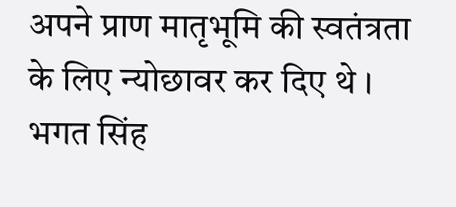अपने प्राण मातृभूमि की स्वतंत्रता के लिए न्योछावर कर दिए थे । भगत सिंह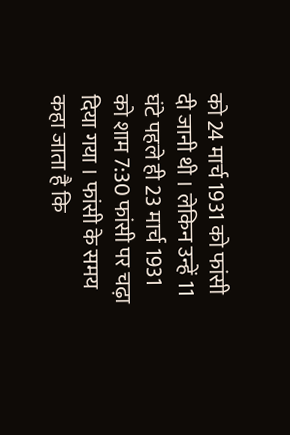को 24 मार्च 1931 को फांसी दी जानी थी । लेकिन उन्हें 11 घंटे पहले ही 23 मार्च 1931 को शाम 7:30 फांसी पर चढ़ा दिया गया । फांसी के समय कहा जाता है कि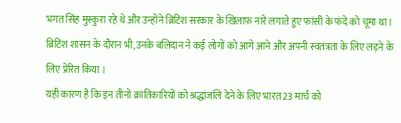भगत सिंह मुस्कुरा रहे थे और उन्होंने ब्रिटिश सरकार के खिलाफ नारे लगाते हुए फांसी के फंदे को चूमा था । ब्रिटिश शासन के दौरान भी,उनके बलिदान ने कई लोगों को आगे आने और अपनी स्वतंत्रता के लिए लड़ने के लिए प्रेरित किया ।
यही कारण है कि इन तीनों क्रांतिकारियों को श्रद्धांजलि देने के लिए भारत 23 मार्च को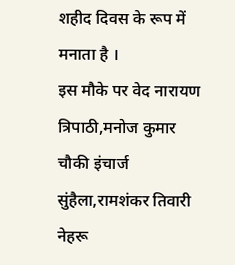शहीद दिवस के रूप में मनाता है ।
इस मौके पर वेद नारायण त्रिपाठी,मनोज कुमार चौकी इंचार्ज सुंहैला,रामशंकर तिवारी नेहरू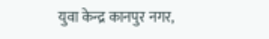युवा केन्द्र कानपुर नगर,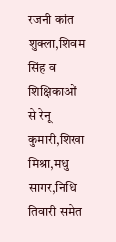रजनी कांत शुक्ला,शिवम सिंह व शिक्षिकाओं से रेनू कुमारी,शिखा मिश्रा,मधु सागर,निधि तिवारी समेत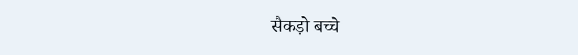सैकड़ो बच्चे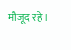मौजूद रहे ।